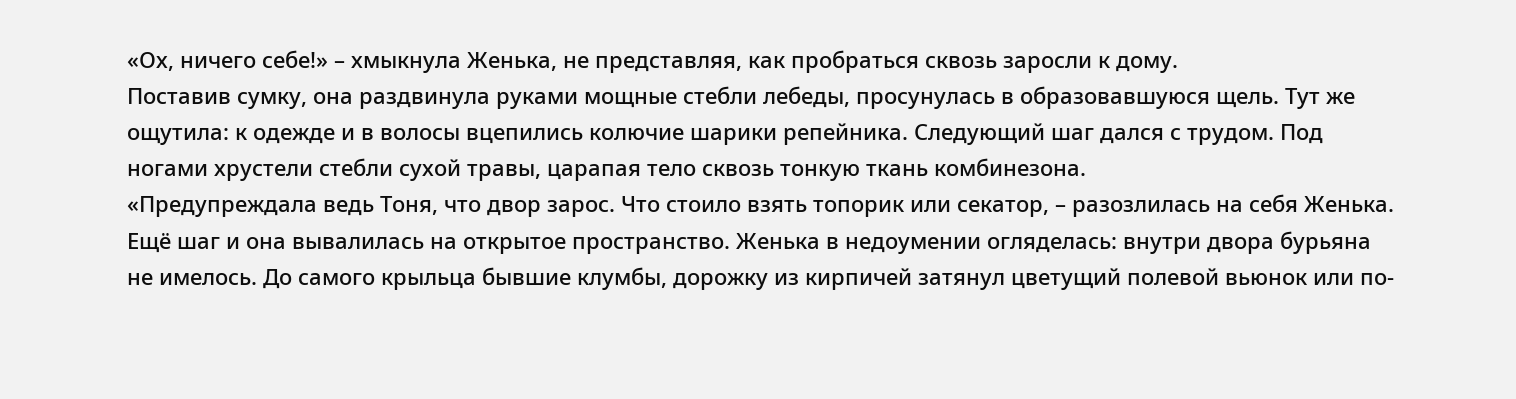«Ох, ничего себе!» – хмыкнула Женька, не представляя, как пробраться сквозь заросли к дому.
Поставив сумку, она раздвинула руками мощные стебли лебеды, просунулась в образовавшуюся щель. Тут же ощутила: к одежде и в волосы вцепились колючие шарики репейника. Следующий шаг дался с трудом. Под ногами хрустели стебли сухой травы, царапая тело сквозь тонкую ткань комбинезона.
«Предупреждала ведь Тоня, что двор зарос. Что стоило взять топорик или секатор, – разозлилась на себя Женька.
Ещё шаг и она вывалилась на открытое пространство. Женька в недоумении огляделась: внутри двора бурьяна не имелось. До самого крыльца бывшие клумбы, дорожку из кирпичей затянул цветущий полевой вьюнок или по-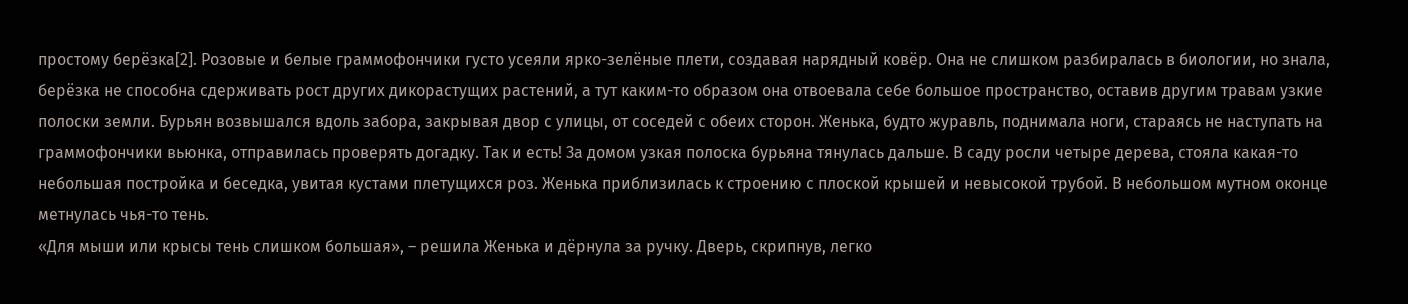простому берёзка[2]. Розовые и белые граммофончики густо усеяли ярко-зелёные плети, создавая нарядный ковёр. Она не слишком разбиралась в биологии, но знала, берёзка не способна сдерживать рост других дикорастущих растений, а тут каким-то образом она отвоевала себе большое пространство, оставив другим травам узкие полоски земли. Бурьян возвышался вдоль забора, закрывая двор с улицы, от соседей с обеих сторон. Женька, будто журавль, поднимала ноги, стараясь не наступать на граммофончики вьюнка, отправилась проверять догадку. Так и есть! За домом узкая полоска бурьяна тянулась дальше. В саду росли четыре дерева, стояла какая-то небольшая постройка и беседка, увитая кустами плетущихся роз. Женька приблизилась к строению с плоской крышей и невысокой трубой. В небольшом мутном оконце метнулась чья-то тень.
«Для мыши или крысы тень слишком большая», – решила Женька и дёрнула за ручку. Дверь, скрипнув, легко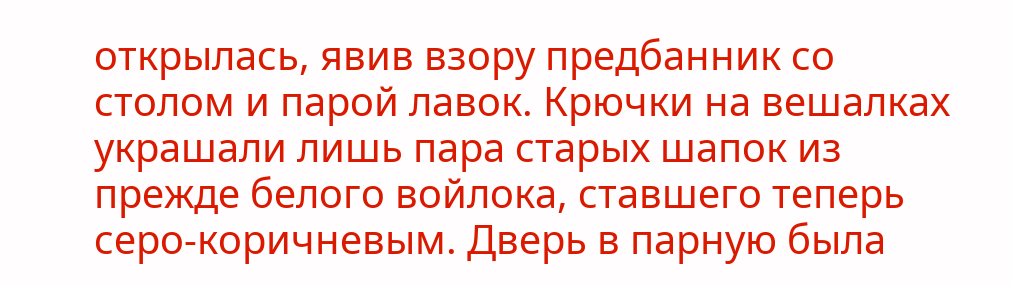открылась, явив взору предбанник со столом и парой лавок. Крючки на вешалках украшали лишь пара старых шапок из прежде белого войлока, ставшего теперь серо-коричневым. Дверь в парную была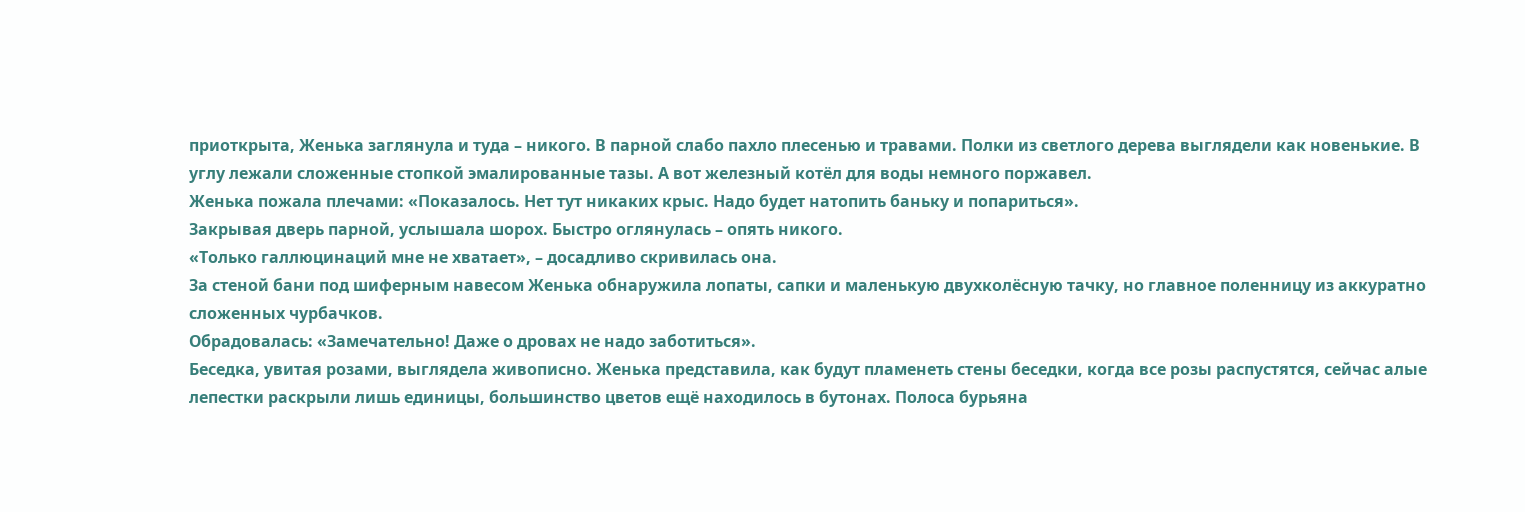приоткрыта, Женька заглянула и туда – никого. В парной слабо пахло плесенью и травами. Полки из светлого дерева выглядели как новенькие. В углу лежали сложенные стопкой эмалированные тазы. А вот железный котёл для воды немного поржавел.
Женька пожала плечами: «Показалось. Нет тут никаких крыс. Надо будет натопить баньку и попариться».
Закрывая дверь парной, услышала шорох. Быстро оглянулась – опять никого.
«Только галлюцинаций мне не хватает», – досадливо скривилась она.
За стеной бани под шиферным навесом Женька обнаружила лопаты, сапки и маленькую двухколёсную тачку, но главное поленницу из аккуратно сложенных чурбачков.
Обрадовалась: «Замечательно! Даже о дровах не надо заботиться».
Беседка, увитая розами, выглядела живописно. Женька представила, как будут пламенеть стены беседки, когда все розы распустятся, сейчас алые лепестки раскрыли лишь единицы, большинство цветов ещё находилось в бутонах. Полоса бурьяна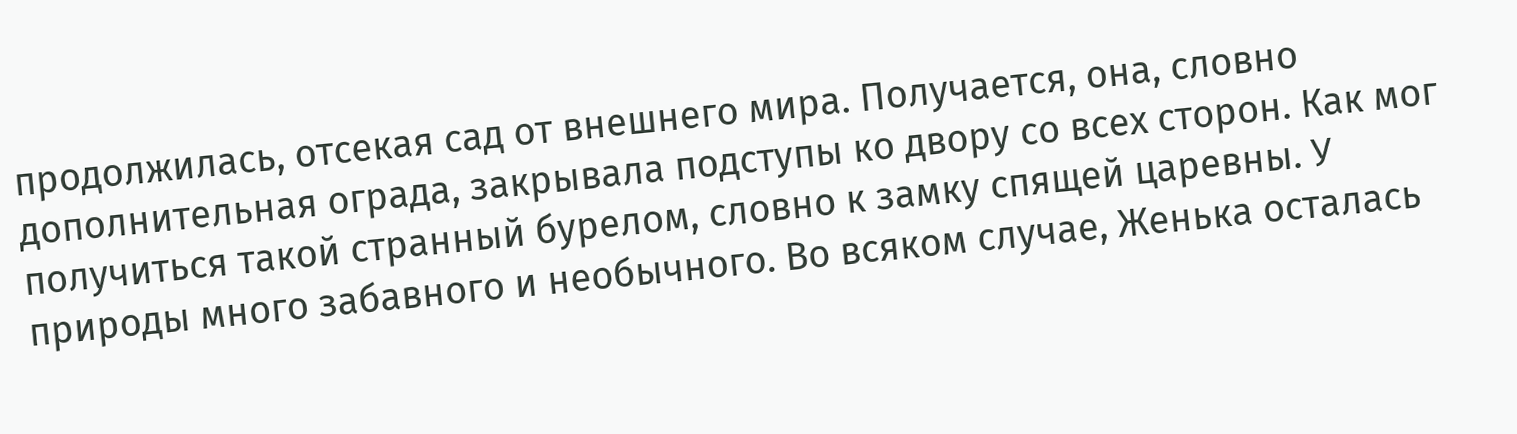продолжилась, отсекая сад от внешнего мира. Получается, она, словно дополнительная ограда, закрывала подступы ко двору со всех сторон. Как мог получиться такой странный бурелом, словно к замку спящей царевны. У природы много забавного и необычного. Во всяком случае, Женька осталась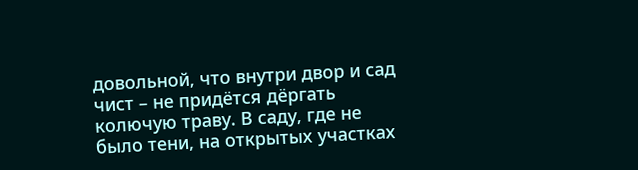довольной, что внутри двор и сад чист – не придётся дёргать колючую траву. В саду, где не было тени, на открытых участках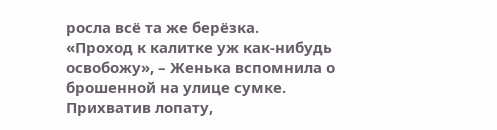росла всё та же берёзка.
«Проход к калитке уж как-нибудь освобожу», – Женька вспомнила о брошенной на улице сумке. Прихватив лопату,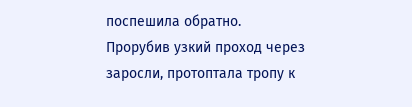поспешила обратно.
Прорубив узкий проход через заросли, протоптала тропу к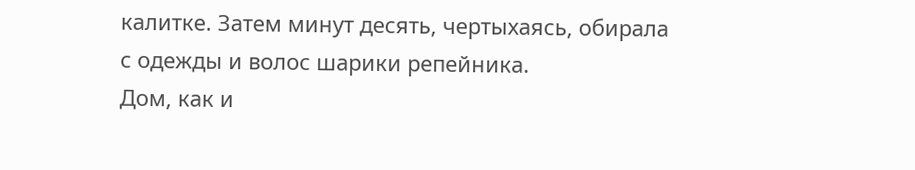калитке. Затем минут десять, чертыхаясь, обирала с одежды и волос шарики репейника.
Дом, как и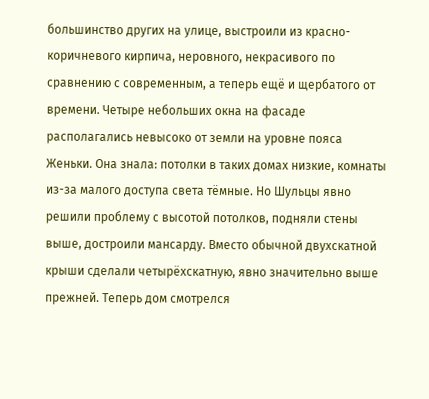большинство других на улице, выстроили из красно-коричневого кирпича, неровного, некрасивого по сравнению с современным, а теперь ещё и щербатого от времени. Четыре небольших окна на фасаде располагались невысоко от земли на уровне пояса Женьки. Она знала: потолки в таких домах низкие, комнаты из-за малого доступа света тёмные. Но Шульцы явно решили проблему с высотой потолков, подняли стены выше, достроили мансарду. Вместо обычной двухскатной крыши сделали четырёхскатную, явно значительно выше прежней. Теперь дом смотрелся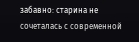забавно: старина не сочеталась с современной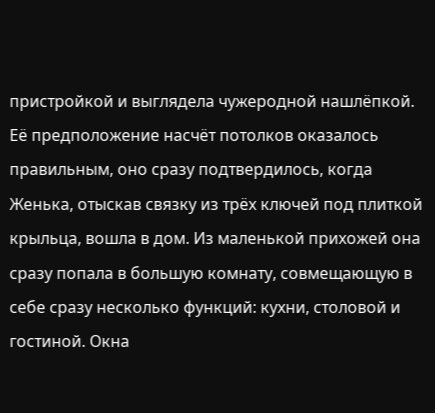пристройкой и выглядела чужеродной нашлёпкой. Её предположение насчёт потолков оказалось правильным, оно сразу подтвердилось, когда Женька, отыскав связку из трёх ключей под плиткой крыльца, вошла в дом. Из маленькой прихожей она сразу попала в большую комнату, совмещающую в себе сразу несколько функций: кухни, столовой и гостиной. Окна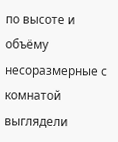по высоте и объёму несоразмерные с комнатой выглядели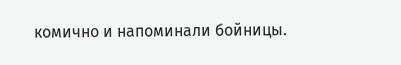комично и напоминали бойницы.